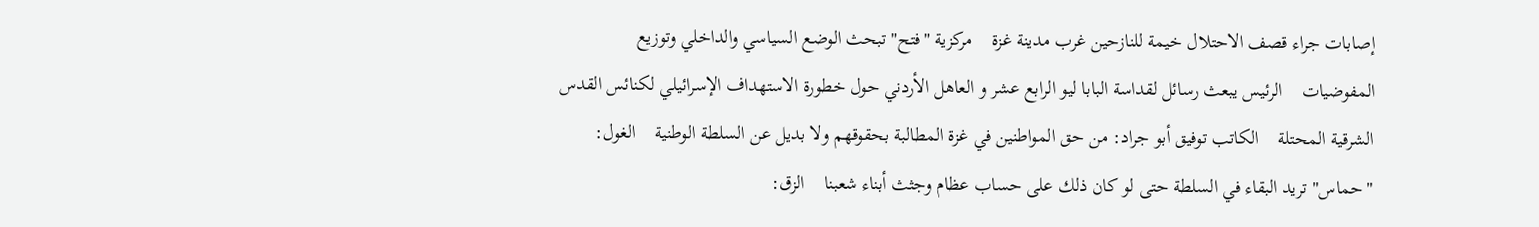إصابات جراء قصف الاحتلال خيمة للنازحين غرب مدينة غزة    مركزية "فتح" تبحث الوضع السياسي والداخلي وتوزيع المفوضيات    الرئيس يبعث رسائل لقداسة البابا ليو الرابع عشر و العاهل الأردني حول خطورة الاستهداف الإسرائيلي لكنائس القدس الشرقية المحتلة    الكاتب توفيق أبو جراد: من حق المواطنين في غزة المطالبة بحقوقهم ولا بديل عن السلطة الوطنية    الغول: "حماس" تريد البقاء في السلطة حتى لو كان ذلك على حساب عظام وجثث أبناء شعبنا    الزق: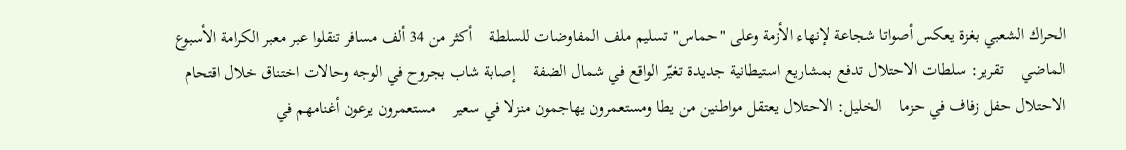الحراك الشعبي بغزة يعكس أصواتا شجاعة لإنهاء الأزمة وعلى "حماس" تسليم ملف المفاوضات للسلطة    أكثر من 34 ألف مسافر تنقلوا عبر معبر الكرامة الأسبوع الماضي    تقرير: سلطات الاحتلال تدفع بمشاريع استيطانية جديدة تغيّر الواقع في شمال الضفة    إصابة شاب بجروح في الوجه وحالات اختناق خلال اقتحام الاحتلال حفل زفاف في حزما    الخليل: الاحتلال يعتقل مواطنين من يطا ومستعمرون يهاجمون منزلا في سعير    مستعمرون يرعون أغنامهم في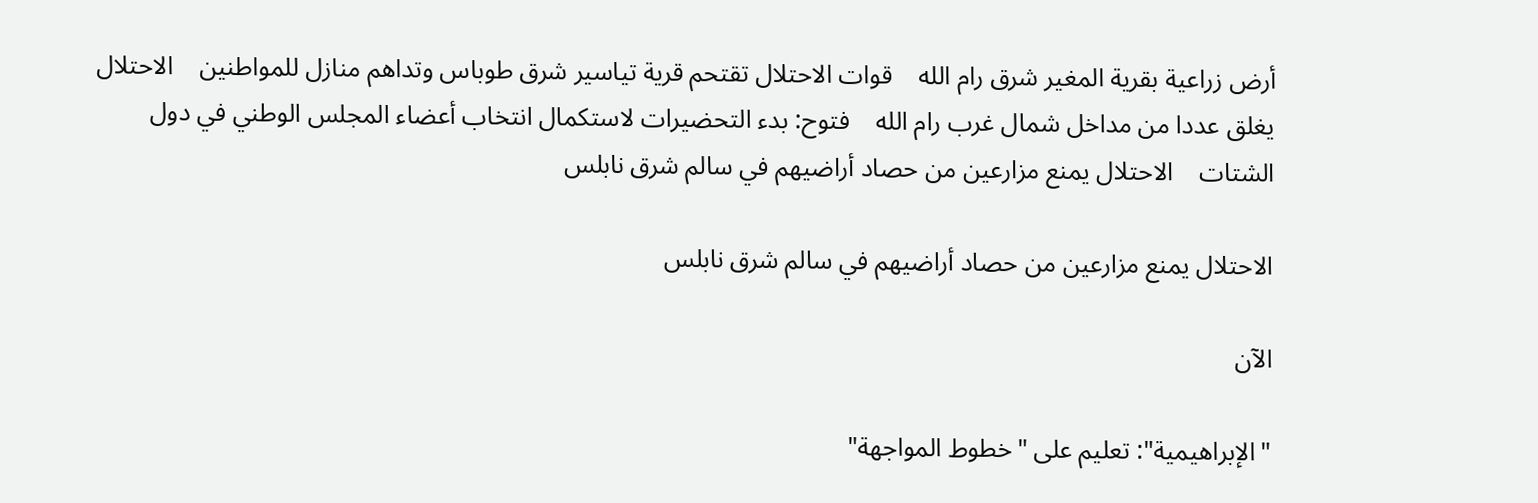أرض زراعية بقرية المغير شرق رام الله    قوات الاحتلال تقتحم قرية تياسير شرق طوباس وتداهم منازل للمواطنين    الاحتلال يغلق عددا من مداخل شمال غرب رام الله    فتوح: بدء التحضيرات لاستكمال انتخاب أعضاء المجلس الوطني في دول الشتات    الاحتلال يمنع مزارعين من حصاد أراضيهم في سالم شرق نابلس

الاحتلال يمنع مزارعين من حصاد أراضيهم في سالم شرق نابلس

الآن

"الإبراهيمية": تعليم على "خطوط المواجهة"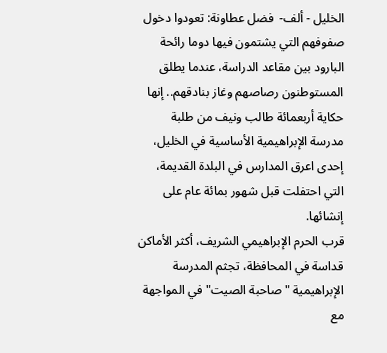الخليل - ألف-  فضل عطاونة: تعودوا دخول صفوفهم التي يشتمون فيها دوما رائحة البارود بين مقاعد الدراسة، عندما يطلق المستوطنون رصاصهم وغاز بنادقهم.. إنها حكاية أربعمائة طالب ونيف من طلبة مدرسة الإبراهيمية الأساسية في الخليل، إحدى اعرق المدارس في البلدة القديمة، التي احتفلت قبل شهور بمائة عام على إنشائها.
قرب الحرم الإبراهيمي الشريف، أكثر الأماكن قداسة في المحافظة، تجثم المدرسة الإبراهيمية "صاحبة الصيت" في المواجهة مع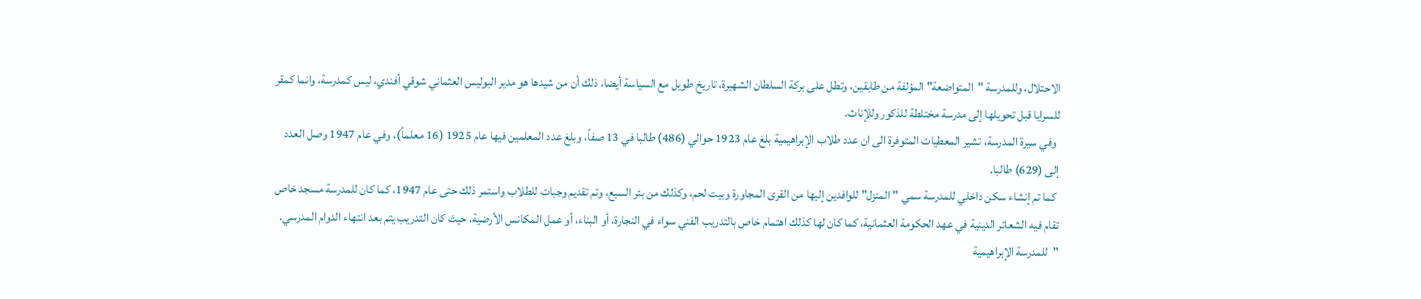الاحتلال، وللمدرسة "المتواضعة" المؤلفة من طابقين، وتطل على بركة السلطان الشهيرة، تاريخ طويل مع السياسة أيضا، ذلك أن من شيدها هو مدير البوليس العثماني شوقي أفندي، ليس كمدرسة، وانما كمقر للسرايا قبل تحويلها إلى مدرسة مختلطة للذكور وللإناث.
 وفي سيرة المدرسة، تشير المعطيات المتوفرة الى ان عدد طلاب الإبراهيمية بلغ عام 1923 حوالي (486) طالبا في 13 صفاً، وبلغ عدد المعلمين فيها عام 1925 (16 معلماً)، وفي عام 1947 وصل العدد إلى (629) طالبا.
 كما تم إنشاء سكن داخلي للمدرسة سمي "المنزل" للوافدين إليها من القرى المجاورة وبيت لحم، وكذلك من بئر السبع، وتم تقديم وجبات للطلاب واستمر ذلك حتى عام 1947، كما كان للمدرسة مسجد خاص تقام فيه الشعائر الدينية في عهد الحكومة العثمانية، كما كان لها كذلك اهتمام خاص بالتدريب الفني سواء في النجارة، أو البناء، أو عمل المكانس الأرضية، حيث كان التدريب يتم بعد انتهاء الدوام المدرسي.
"للمدرسة الإبراهيمية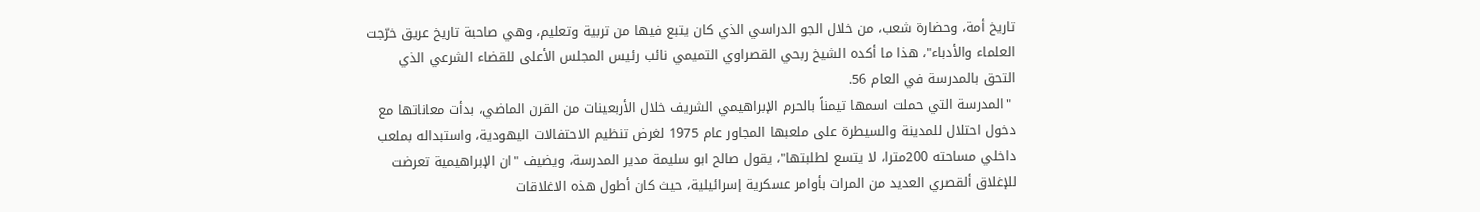تاريخ أمة، وحضارة شعب، من خلال الجو الدراسي الذي كان يتبع فيها من تربية وتعليم، وهي صاحبة تاريخ عريق خرّجت العلماء والأدباء"، هذا ما أكده الشيخ ربحي القصراوي التميمي نائب رئيس المجلس الأعلى للقضاء الشرعي الذي التحق بالمدرسة في العام 56.
 "المدرسة التي حملت اسمها تيمناً بالحرم الإبراهيمي الشريف خلال الأربعينات من القرن الماضي، بدأت معاناتها مع دخول احتلال للمدينة والسيطرة على ملعبها المجاور عام 1975 لغرض تنظيم الاحتفالات اليهودية، واستبداله بملعب داخلي مساحته 200مترا، لا يتسع لطلبتها"، يقول صالح ابو سليمة مدير المدرسة، ويضيف "ان الإبراهيمية تعرضت للإغلاق ألقصري العديد من المرات بأوامر عسكرية إسرائيلية، حيث كان أطول هذه الاغلاقات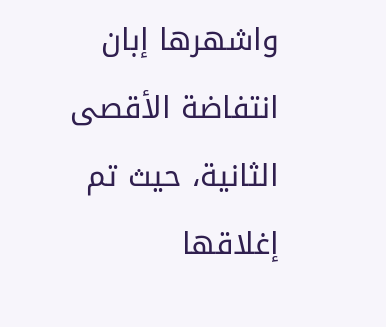واشهرها إبان انتفاضة الأقصى الثانية، حيث تم إغلاقها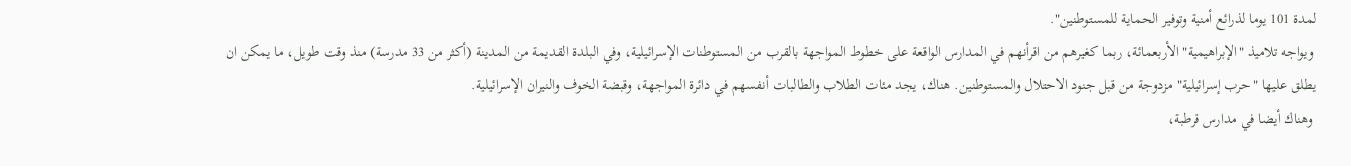لمدة 101 يوما لذرائع أمنية وتوفير الحماية للمستوطنين".
 ويواجه تلاميذ "الإبراهيمية" الأربعمائة، ربما كغيرهم من اقرأنهم في المدارس الواقعة على خطوط المواجهة بالقرب من المستوطنات الإسرائيلية، وفي البلدة القديمة من المدينة (أكثر من 33 مدرسة) منذ وقت طويل، ما يمكن ان يطلق عليها "حرب إسرائيلية" مزدوجة من قبل جنود الاحتلال والمستوطنين. هناك، يجد مئات الطلاب والطالبات أنفسهم في دائرة المواجهة، وقبضة الخوف والنيران الإسرائيلية.
 وهناك أيضا في مدارس قرطبة،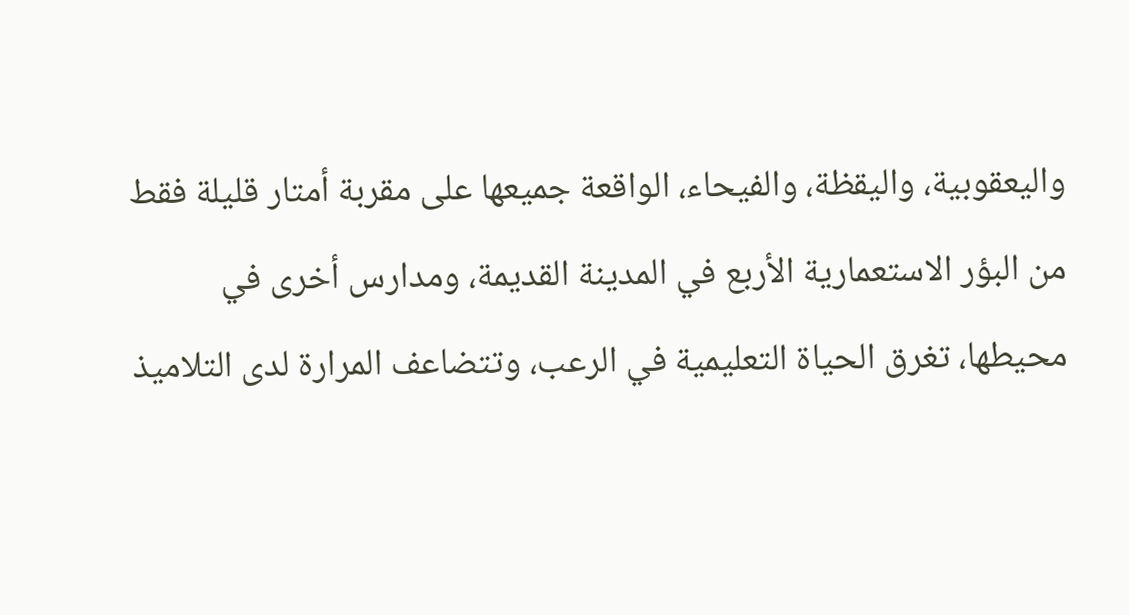واليعقوبية، واليقظة، والفيحاء، الواقعة جميعها على مقربة أمتار قليلة فقط من البؤر الاستعمارية الأربع في المدينة القديمة، ومدارس أخرى في محيطها، تغرق الحياة التعليمية في الرعب، وتتضاعف المرارة لدى التلاميذ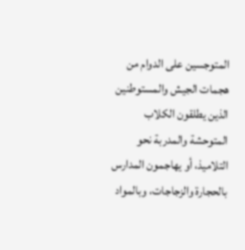المتوجسين على الدوام من هجمات الجيش والمستوطنين الذين يطلقون الكلاب المتوحشة والمدربة نحو التلاميذ، أو يهاجمون المدارس بالحجارة والزجاجات، وبالمواد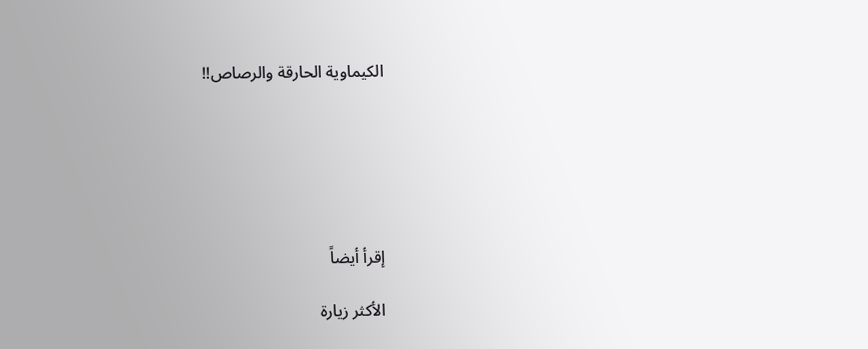الكيماوية الحارقة والرصاص!!






إقرأ أيضاً

الأكثر زيارة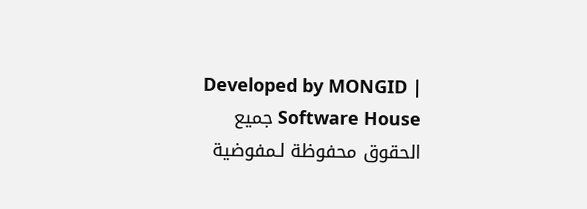Developed by MONGID | Software House جميع الحقوق محفوظة لـمفوضية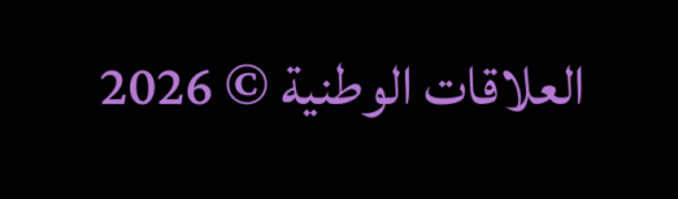العلاقات الوطنية © 2026